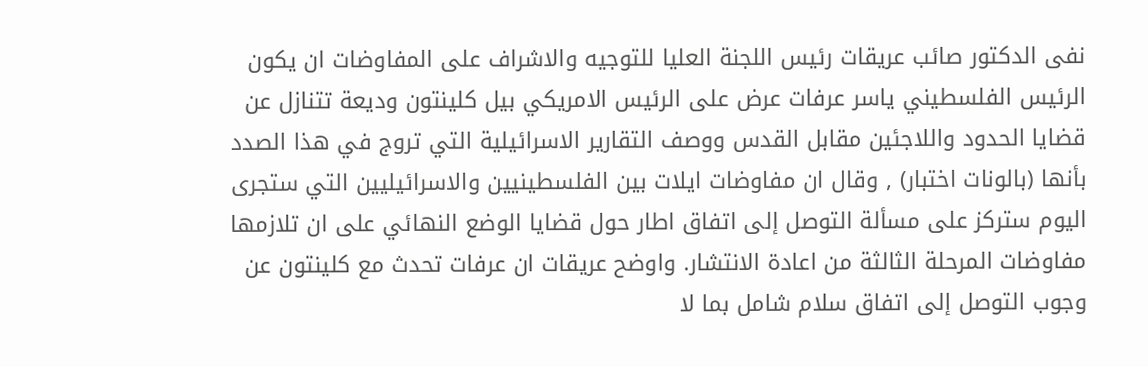نفى الدكتور صائب عريقات رئيس اللجنة العليا للتوجيه والاشراف على المفاوضات ان يكون الرئيس الفلسطيني ياسر عرفات عرض على الرئيس الامريكي بيل كلينتون وديعة تتنازل عن قضايا الحدود واللاجئين مقابل القدس ووصف التقارير الاسرائيلية التي تروج في هذا الصدد بأنها (بالونات اختبار) , وقال ان مفاوضات ايلات بين الفلسطينيين والاسرائيليين التي ستجرى اليوم ستركز على مسألة التوصل إلى اتفاق اطار حول قضايا الوضع النهائي على ان تلازمها مفاوضات المرحلة الثالثة من اعادة الانتشار. واوضح عريقات ان عرفات تحدث مع كلينتون عن وجوب التوصل إلى اتفاق سلام شامل بما لا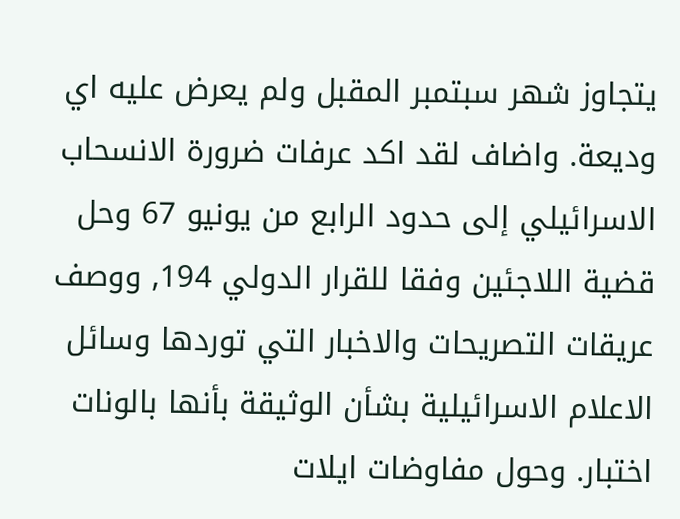يتجاوز شهر سبتمبر المقبل ولم يعرض عليه اي وديعة. واضاف لقد اكد عرفات ضرورة الانسحاب الاسرائيلي إلى حدود الرابع من يونيو 67 وحل قضية اللاجئين وفقا للقرار الدولي 194, ووصف عريقات التصريحات والاخبار التي توردها وسائل الاعلام الاسرائيلية بشأن الوثيقة بأنها بالونات اختبار. وحول مفاوضات ايلات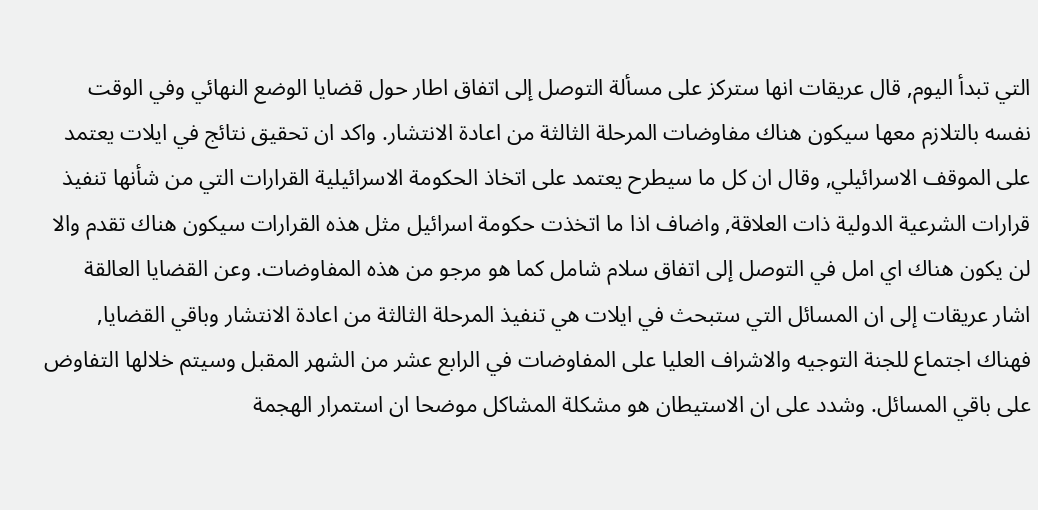التي تبدأ اليوم, قال عريقات انها ستركز على مسألة التوصل إلى اتفاق اطار حول قضايا الوضع النهائي وفي الوقت نفسه بالتلازم معها سيكون هناك مفاوضات المرحلة الثالثة من اعادة الانتشار. واكد ان تحقيق نتائج في ايلات يعتمد على الموقف الاسرائيلي, وقال ان كل ما سيطرح يعتمد على اتخاذ الحكومة الاسرائيلية القرارات التي من شأنها تنفيذ قرارات الشرعية الدولية ذات العلاقة, واضاف اذا ما اتخذت حكومة اسرائيل مثل هذه القرارات سيكون هناك تقدم والا لن يكون هناك اي امل في التوصل إلى اتفاق سلام شامل كما هو مرجو من هذه المفاوضات. وعن القضايا العالقة اشار عريقات إلى ان المسائل التي ستبحث في ايلات هي تنفيذ المرحلة الثالثة من اعادة الانتشار وباقي القضايا, فهناك اجتماع للجنة التوجيه والاشراف العليا على المفاوضات في الرابع عشر من الشهر المقبل وسيتم خلالها التفاوض على باقي المسائل. وشدد على ان الاستيطان هو مشكلة المشاكل موضحا ان استمرار الهجمة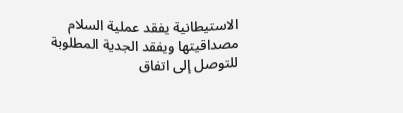الاستيطانية يفقد عملية السلام مصداقيتها ويفقد الجدية المطلوبة للتوصل إلى اتفاق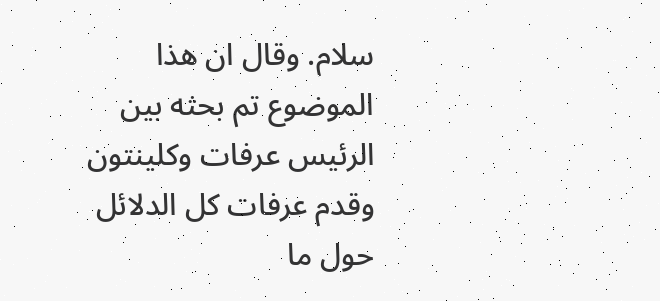سلام. وقال ان هذا الموضوع تم بحثه بين الرئيس عرفات وكلينتون وقدم عرفات كل الدلائل حول ما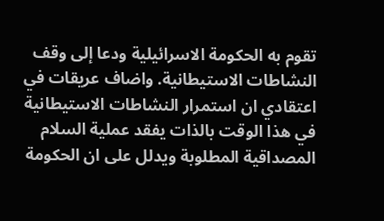تقوم به الحكومة الاسرائيلية ودعا إلى وقف النشاطات الاستيطانية. واضاف عريقات في اعتقادي ان استمرار النشاطات الاستيطانية في هذا الوقت بالذات يفقد عملية السلام المصداقية المطلوبة ويدلل على ان الحكومة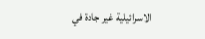الاسرائيلية غير جادة في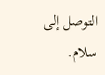التوصل إلى سلام.